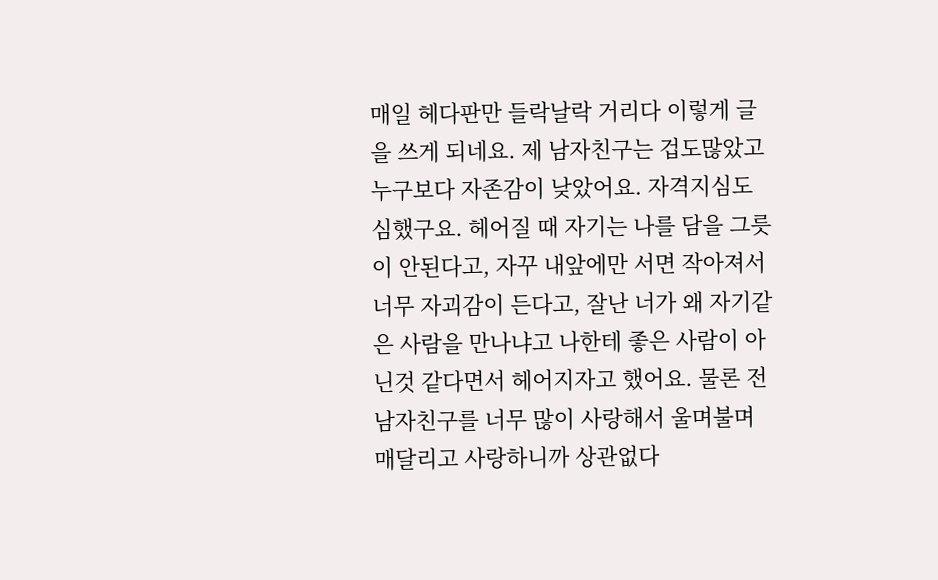매일 헤다판만 들락날락 거리다 이렇게 글을 쓰게 되네요. 제 남자친구는 겁도많았고 누구보다 자존감이 낮았어요. 자격지심도 심했구요. 헤어질 때 자기는 나를 담을 그릇이 안된다고, 자꾸 내앞에만 서면 작아져서 너무 자괴감이 든다고, 잘난 너가 왜 자기같은 사람을 만나냐고 나한테 좋은 사람이 아닌것 같다면서 헤어지자고 했어요. 물론 전 남자친구를 너무 많이 사랑해서 울며불며 매달리고 사랑하니까 상관없다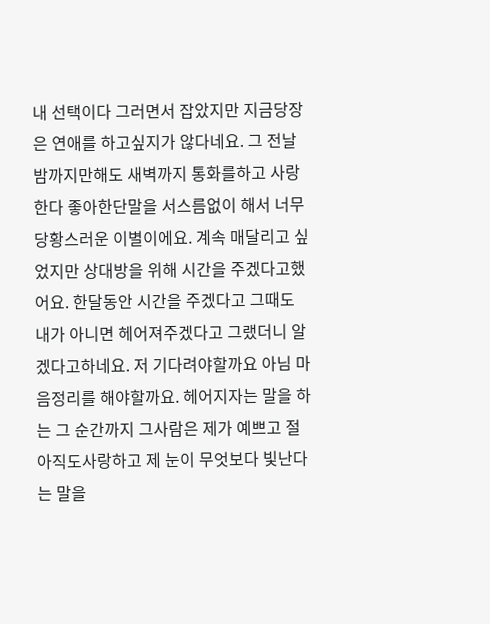내 선택이다 그러면서 잡았지만 지금당장은 연애를 하고싶지가 않다네요. 그 전날 밤까지만해도 새벽까지 통화를하고 사랑한다 좋아한단말을 서스름없이 해서 너무 당황스러운 이별이에요. 계속 매달리고 싶었지만 상대방을 위해 시간을 주겠다고했어요. 한달동안 시간을 주겠다고 그때도 내가 아니면 헤어져주겠다고 그랬더니 알겠다고하네요. 저 기다려야할까요 아님 마음정리를 해야할까요. 헤어지자는 말을 하는 그 순간까지 그사람은 제가 예쁘고 절 아직도사랑하고 제 눈이 무엇보다 빛난다는 말을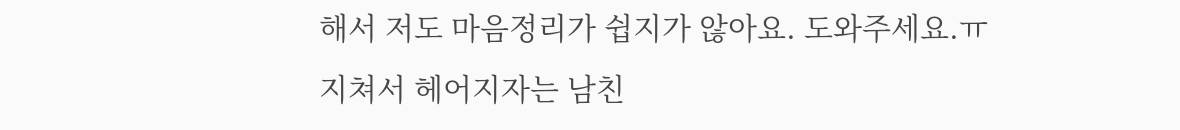해서 저도 마음정리가 쉽지가 않아요. 도와주세요.ㅠ
지쳐서 헤어지자는 남친